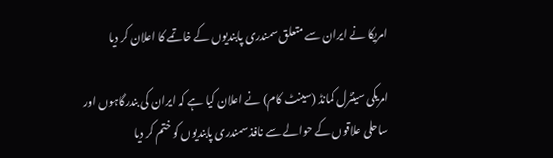امریکا نے ایران سے متعلق سمندری پابندیوں کے خاتمے کا اعلان کر دیا

امریکی سینٹرل کمانڈ (سینٹ کام) نے اعلان کیا ہے کہ ایران کی بندرگاہوں اور ساحلی علاقوں کے حوالے سے نافذ سمندری پابندیوں کو ختم کر دیا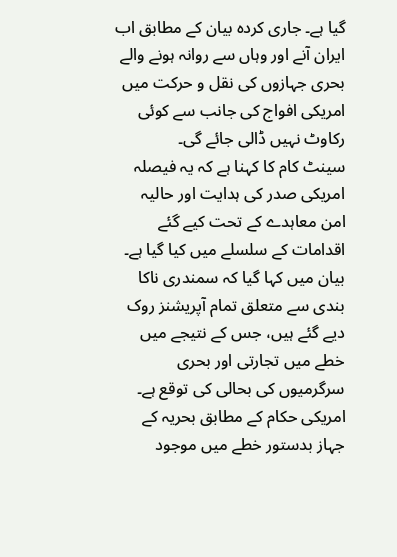گیا ہے۔ جاری کردہ بیان کے مطابق اب ایران آنے اور وہاں سے روانہ ہونے والے بحری جہازوں کی نقل و حرکت میں امریکی افواج کی جانب سے کوئی رکاوٹ نہیں ڈالی جائے گی۔
سینٹ کام کا کہنا ہے کہ یہ فیصلہ امریکی صدر کی ہدایت اور حالیہ امن معاہدے کے تحت کیے گئے اقدامات کے سلسلے میں کیا گیا ہے۔ بیان میں کہا گیا کہ سمندری ناکا بندی سے متعلق تمام آپریشنز روک دیے گئے ہیں، جس کے نتیجے میں خطے میں تجارتی اور بحری سرگرمیوں کی بحالی کی توقع ہے۔
امریکی حکام کے مطابق بحریہ کے جہاز بدستور خطے میں موجود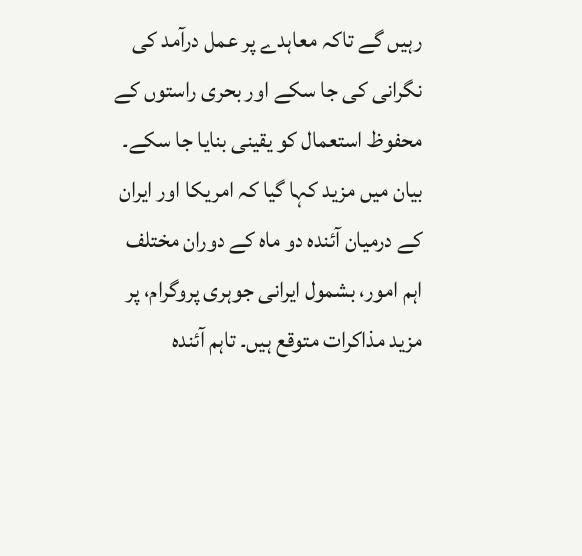رہیں گے تاکہ معاہدے پر عمل درآمد کی نگرانی کی جا سکے اور بحری راستوں کے محفوظ استعمال کو یقینی بنایا جا سکے۔
بیان میں مزید کہا گیا کہ امریکا اور ایران کے درمیان آئندہ دو ماہ کے دوران مختلف اہم امور، بشمول ایرانی جوہری پروگرام، پر مزید مذاکرات متوقع ہیں۔ تاہم آئندہ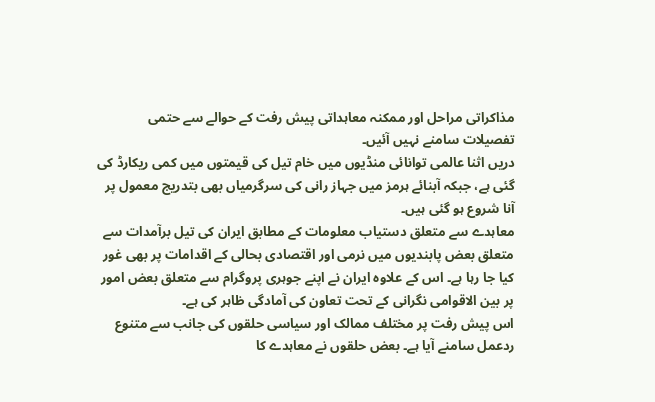مذاکراتی مراحل اور ممکنہ معاہداتی پیش رفت کے حوالے سے حتمی تفصیلات سامنے نہیں آئیں۔
دریں اثنا عالمی توانائی منڈیوں میں خام تیل کی قیمتوں میں کمی ریکارڈ کی گئی ہے، جبکہ آبنائے ہرمز میں جہاز رانی کی سرگرمیاں بھی بتدریج معمول پر آنا شروع ہو گئی ہیں۔
معاہدے سے متعلق دستیاب معلومات کے مطابق ایران کی تیل برآمدات سے متعلق بعض پابندیوں میں نرمی اور اقتصادی بحالی کے اقدامات پر بھی غور کیا جا رہا ہے۔ اس کے علاوہ ایران نے اپنے جوہری پروگرام سے متعلق بعض امور پر بین الاقوامی نگرانی کے تحت تعاون کی آمادگی ظاہر کی ہے۔
اس پیش رفت پر مختلف ممالک اور سیاسی حلقوں کی جانب سے متنوع ردعمل سامنے آیا ہے۔ بعض حلقوں نے معاہدے کا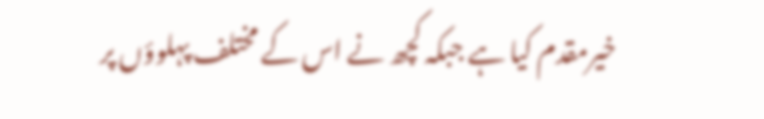خیرمقدم کیا ہے جبکہ کچھ نے اس کے مختلف پہلوؤں پر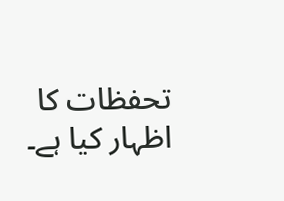تحفظات کا اظہار کیا ہے۔